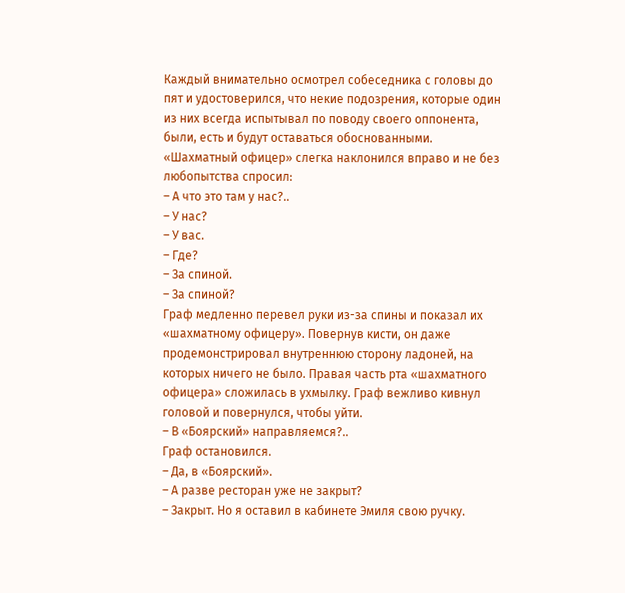Каждый внимательно осмотрел собеседника с головы до пят и удостоверился, что некие подозрения, которые один из них всегда испытывал по поводу своего оппонента, были, есть и будут оставаться обоснованными. «Шахматный офицер» слегка наклонился вправо и не без любопытства спросил:
– А что это там у нас?..
– У нас?
– У вас.
– Где?
– За спиной.
– За спиной?
Граф медленно перевел руки из-за спины и показал их «шахматному офицеру». Повернув кисти, он даже продемонстрировал внутреннюю сторону ладоней, на которых ничего не было. Правая часть рта «шахматного офицера» сложилась в ухмылку. Граф вежливо кивнул головой и повернулся, чтобы уйти.
– В «Боярский» направляемся?..
Граф остановился.
– Да, в «Боярский».
– А разве ресторан уже не закрыт?
– Закрыт. Но я оставил в кабинете Эмиля свою ручку.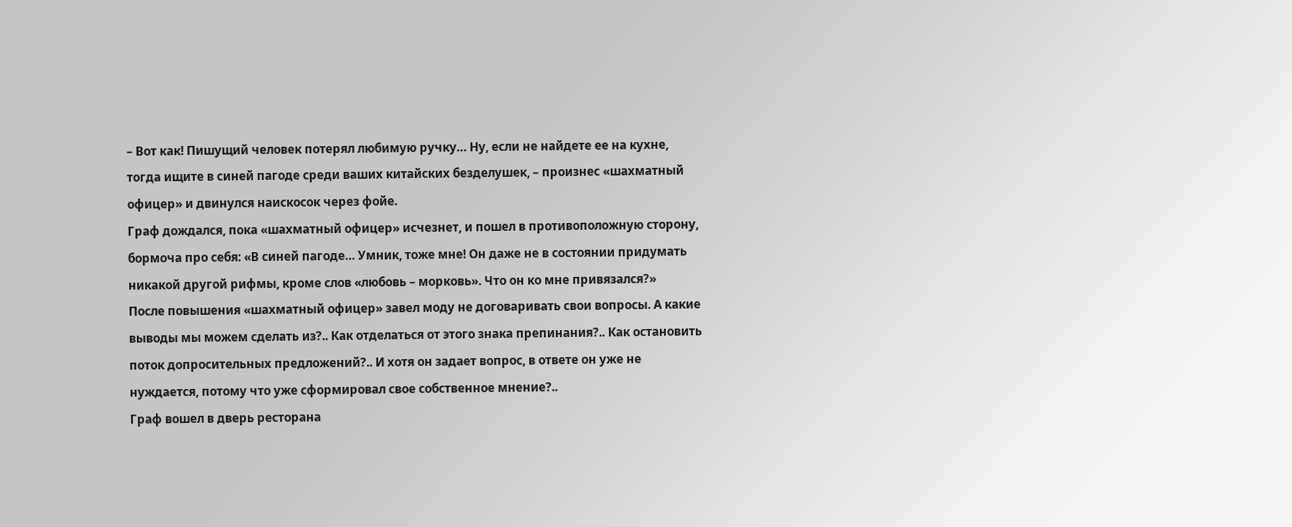– Вот как! Пишущий человек потерял любимую ручку… Ну, если не найдете ее на кухне, тогда ищите в синей пагоде среди ваших китайских безделушек, – произнес «шахматный офицер» и двинулся наискосок через фойе.
Граф дождался, пока «шахматный офицер» исчезнет, и пошел в противоположную сторону, бормоча про себя: «В синей пагоде… Умник, тоже мне! Он даже не в состоянии придумать никакой другой рифмы, кроме слов «любовь – морковь». Что он ко мне привязался?»
После повышения «шахматный офицер» завел моду не договаривать свои вопросы. А какие выводы мы можем сделать из?.. Как отделаться от этого знака препинания?.. Как остановить поток допросительных предложений?.. И хотя он задает вопрос, в ответе он уже не нуждается, потому что уже сформировал свое собственное мнение?..
Граф вошел в дверь ресторана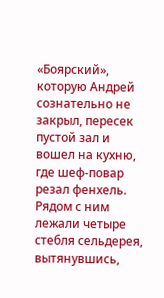«Боярский», которую Андрей сознательно не закрыл, пересек пустой зал и вошел на кухню, где шеф-повар резал фенхель. Рядом с ним лежали четыре стебля сельдерея, вытянувшись,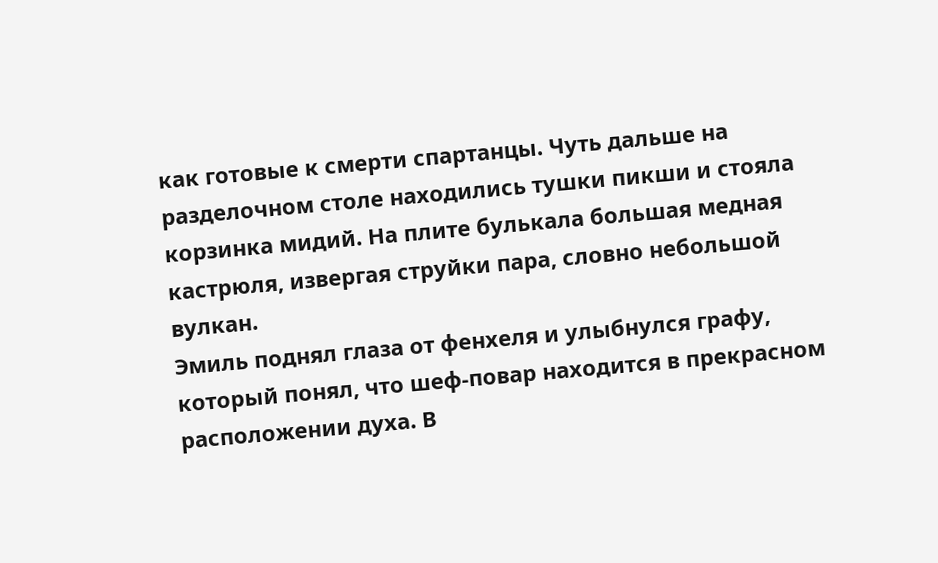как готовые к смерти спартанцы. Чуть дальше на разделочном столе находились тушки пикши и стояла корзинка мидий. На плите булькала большая медная кастрюля, извергая струйки пара, словно небольшой вулкан.
Эмиль поднял глаза от фенхеля и улыбнулся графу, который понял, что шеф-повар находится в прекрасном расположении духа. В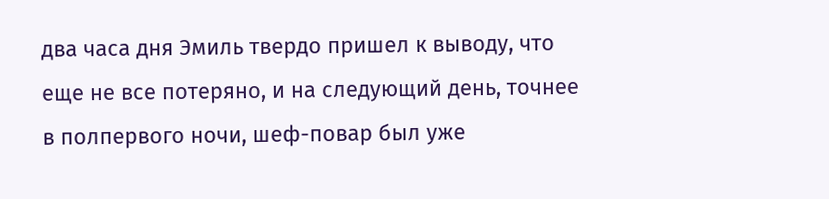два часа дня Эмиль твердо пришел к выводу, что еще не все потеряно, и на следующий день, точнее в полпервого ночи, шеф-повар был уже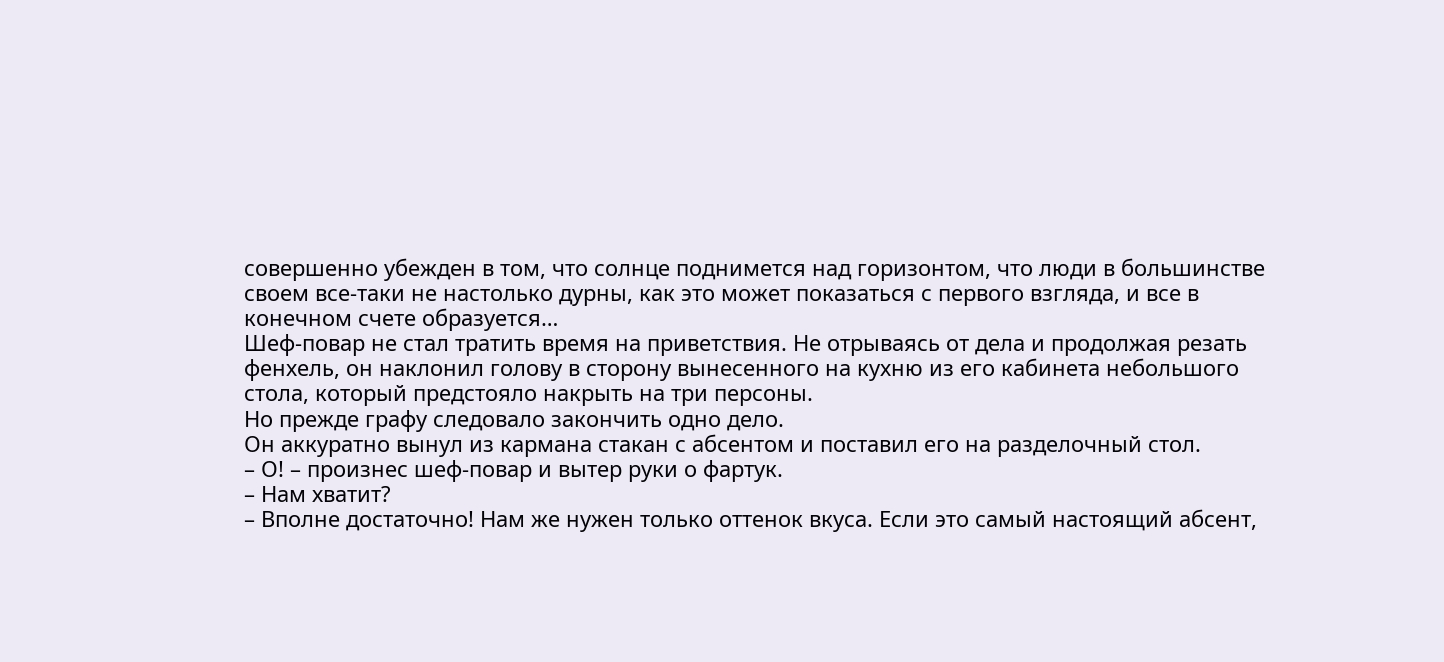совершенно убежден в том, что солнце поднимется над горизонтом, что люди в большинстве своем все-таки не настолько дурны, как это может показаться с первого взгляда, и все в конечном счете образуется…
Шеф-повар не стал тратить время на приветствия. Не отрываясь от дела и продолжая резать фенхель, он наклонил голову в сторону вынесенного на кухню из его кабинета небольшого стола, который предстояло накрыть на три персоны.
Но прежде графу следовало закончить одно дело.
Он аккуратно вынул из кармана стакан с абсентом и поставил его на разделочный стол.
– О! – произнес шеф-повар и вытер руки о фартук.
– Нам хватит?
– Вполне достаточно! Нам же нужен только оттенок вкуса. Если это самый настоящий абсент,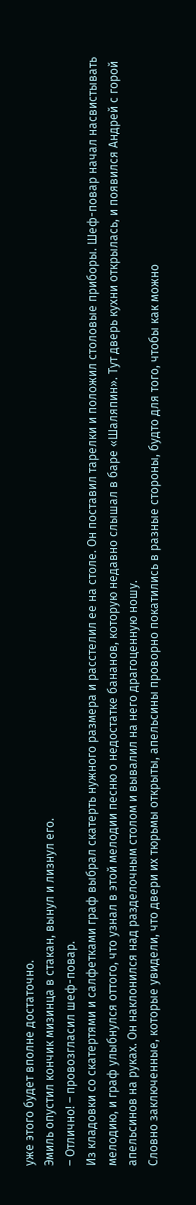уже этого будет вполне достаточно.
Эмиль опустил кончик мизинца в стакан, вынул и лизнул его.
– Отлично! – провозгласил шеф-повар.
Из кладовки со скатертями и салфетками граф выбрал скатерть нужного размера и расстелил ее на столе. Он поставил тарелки и положил столовые приборы. Шеф-повар начал насвистывать мелодию, и граф улыбнулся оттого, что узнал в этой мелодии песню о недостатке бананов, которую недавно слышал в баре «Шаляпин». Тут дверь кухни открылась, и появился Андрей с горой апельсинов на руках. Он наклонился над разделочным столом и вывалил на него драгоценную ношу.
Словно заключенные, которые увидели, что двери их тюрьмы открыты, апельсины проворно покатились в разные стороны, будто для того, чтобы как можно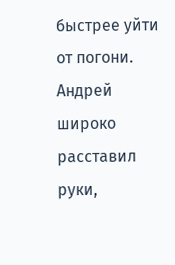быстрее уйти от погони. Андрей широко расставил руки,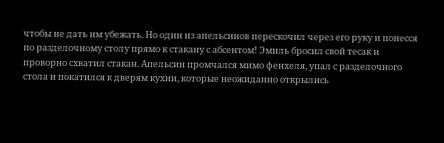чтобы не дать им убежать. Но один из апельсинов перескочил через его руку и понесся по разделочному столу прямо к стакану с абсентом! Эмиль бросил свой тесак и проворно схватил стакан. Апельсин промчался мимо фенхеля, упал с разделочного стола и покатился к дверям кухни, которые неожиданно открылись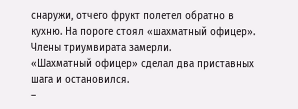снаружи, отчего фрукт полетел обратно в кухню. На пороге стоял «шахматный офицер».
Члены триумвирата замерли.
«Шахматный офицер» сделал два приставных шага и остановился.
–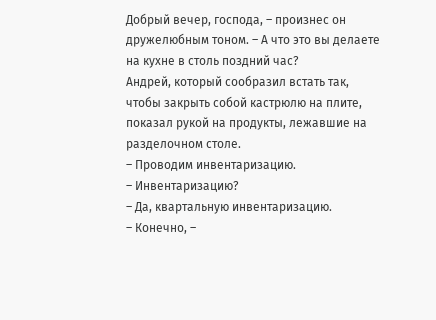Добрый вечер, господа, – произнес он дружелюбным тоном. – А что это вы делаете на кухне в столь поздний час?
Андрей, который сообразил встать так, чтобы закрыть собой кастрюлю на плите, показал рукой на продукты, лежавшие на разделочном столе.
– Проводим инвентаризацию.
– Инвентаризацию?
– Да, квартальную инвентаризацию.
– Конечно, –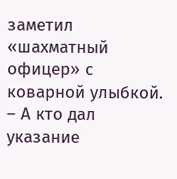заметил «шахматный офицер» с коварной улыбкой. – А кто дал указание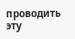проводить эту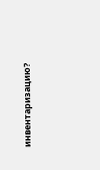инвентаризацию?